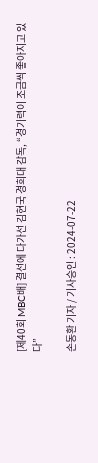[제40회 MBC배] 결선에 다가선 김현국 경희대 감독, “경기력이 조금씩 좋아지고 있다”

손동환 기자 / 기사승인 : 2024-07-22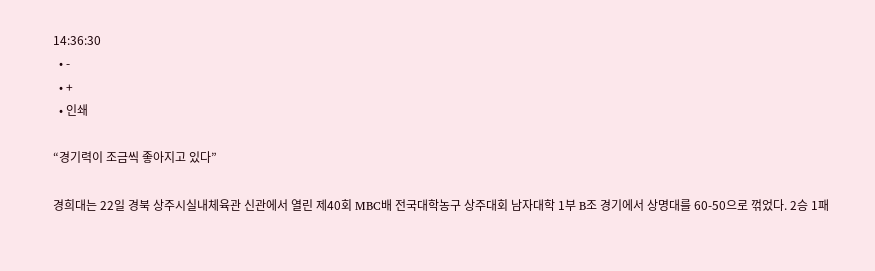14:36:30
  • -
  • +
  • 인쇄

“경기력이 조금씩 좋아지고 있다”

경희대는 22일 경북 상주시실내체육관 신관에서 열린 제40회 MBC배 전국대학농구 상주대회 남자대학 1부 B조 경기에서 상명대를 60-50으로 꺾었다. 2승 1패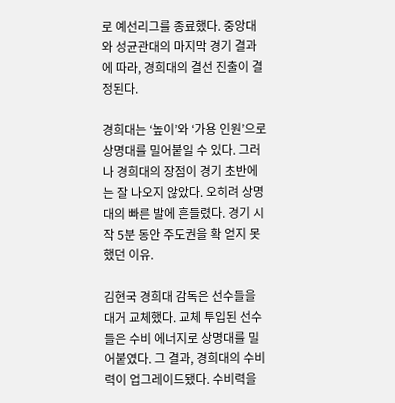로 예선리그를 종료했다. 중앙대와 성균관대의 마지막 경기 결과에 따라, 경희대의 결선 진출이 결정된다.

경희대는 ‘높이’와 ‘가용 인원’으로 상명대를 밀어붙일 수 있다. 그러나 경희대의 장점이 경기 초반에는 잘 나오지 않았다. 오히려 상명대의 빠른 발에 흔들렸다. 경기 시작 5분 동안 주도권을 확 얻지 못했던 이유.

김현국 경희대 감독은 선수들을 대거 교체했다. 교체 투입된 선수들은 수비 에너지로 상명대를 밀어붙였다. 그 결과, 경희대의 수비력이 업그레이드됐다. 수비력을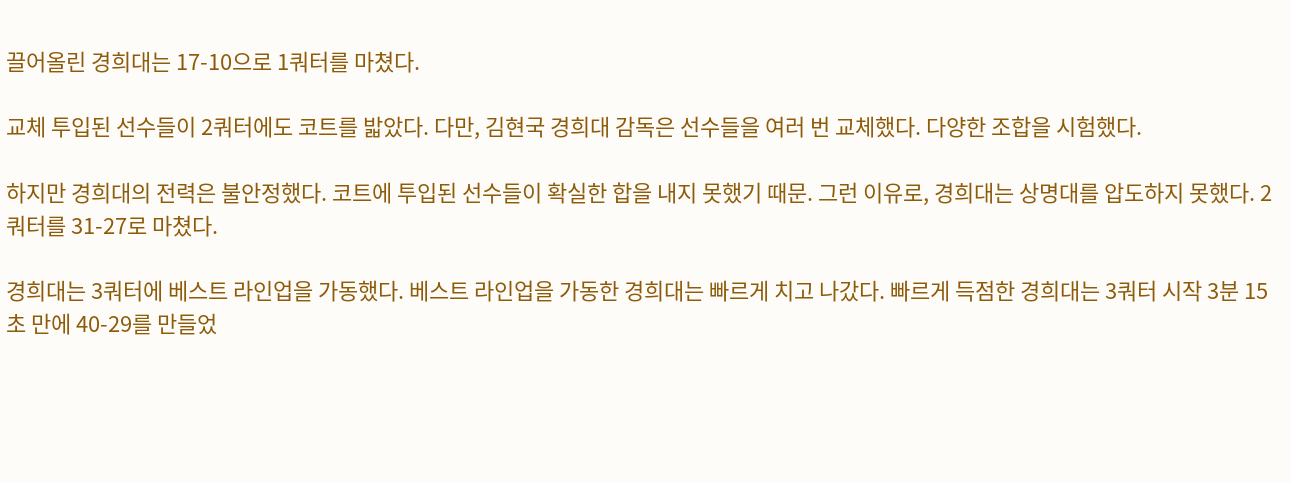끌어올린 경희대는 17-10으로 1쿼터를 마쳤다.

교체 투입된 선수들이 2쿼터에도 코트를 밟았다. 다만, 김현국 경희대 감독은 선수들을 여러 번 교체했다. 다양한 조합을 시험했다.

하지만 경희대의 전력은 불안정했다. 코트에 투입된 선수들이 확실한 합을 내지 못했기 때문. 그런 이유로, 경희대는 상명대를 압도하지 못했다. 2쿼터를 31-27로 마쳤다.

경희대는 3쿼터에 베스트 라인업을 가동했다. 베스트 라인업을 가동한 경희대는 빠르게 치고 나갔다. 빠르게 득점한 경희대는 3쿼터 시작 3분 15초 만에 40-29를 만들었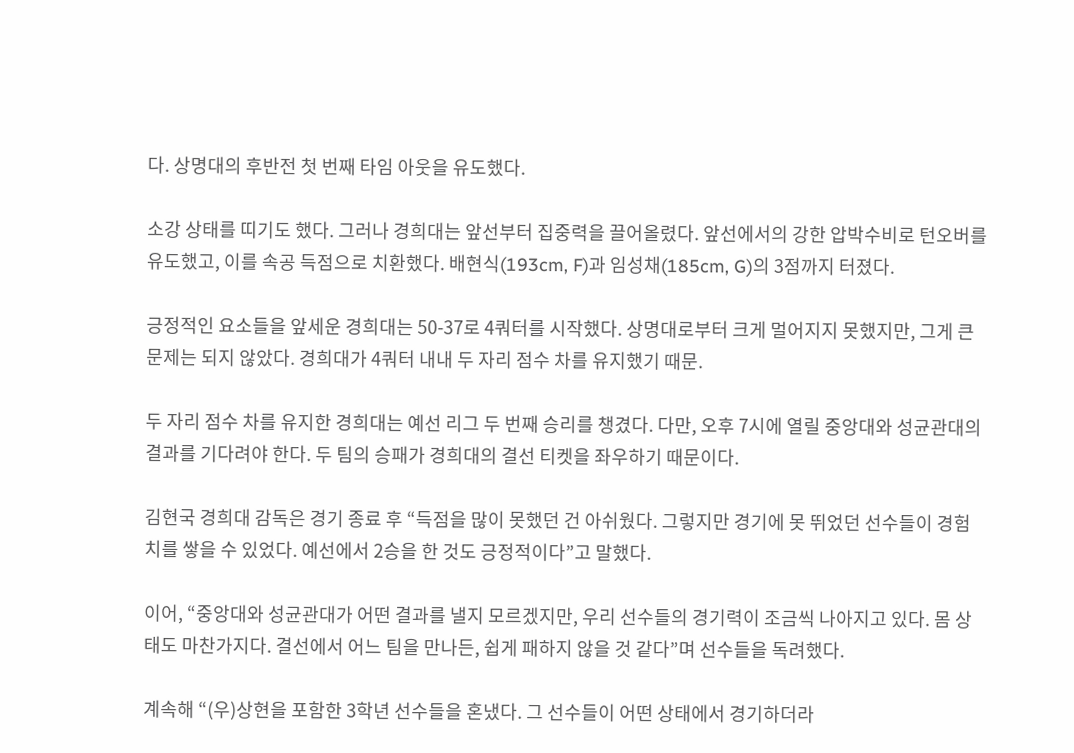다. 상명대의 후반전 첫 번째 타임 아웃을 유도했다.

소강 상태를 띠기도 했다. 그러나 경희대는 앞선부터 집중력을 끌어올렸다. 앞선에서의 강한 압박수비로 턴오버를 유도했고, 이를 속공 득점으로 치환했다. 배현식(193cm, F)과 임성채(185cm, G)의 3점까지 터졌다.

긍정적인 요소들을 앞세운 경희대는 50-37로 4쿼터를 시작했다. 상명대로부터 크게 멀어지지 못했지만, 그게 큰 문제는 되지 않았다. 경희대가 4쿼터 내내 두 자리 점수 차를 유지했기 때문.

두 자리 점수 차를 유지한 경희대는 예선 리그 두 번째 승리를 챙겼다. 다만, 오후 7시에 열릴 중앙대와 성균관대의 결과를 기다려야 한다. 두 팀의 승패가 경희대의 결선 티켓을 좌우하기 때문이다.

김현국 경희대 감독은 경기 종료 후 “득점을 많이 못했던 건 아쉬웠다. 그렇지만 경기에 못 뛰었던 선수들이 경험치를 쌓을 수 있었다. 예선에서 2승을 한 것도 긍정적이다”고 말했다.

이어, “중앙대와 성균관대가 어떤 결과를 낼지 모르겠지만, 우리 선수들의 경기력이 조금씩 나아지고 있다. 몸 상태도 마찬가지다. 결선에서 어느 팀을 만나든, 쉽게 패하지 않을 것 같다”며 선수들을 독려했다.

계속해 “(우)상현을 포함한 3학년 선수들을 혼냈다. 그 선수들이 어떤 상태에서 경기하더라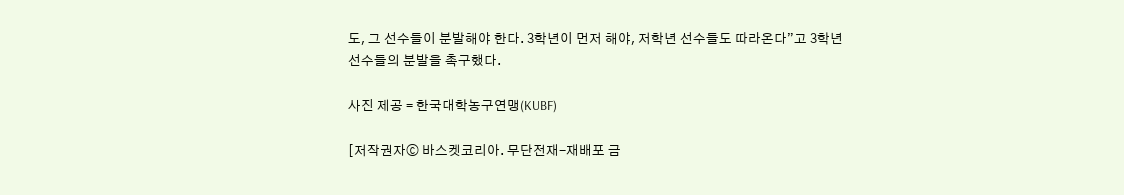도, 그 선수들이 분발해야 한다. 3학년이 먼저 해야, 저학년 선수들도 따라온다”고 3학년 선수들의 분발을 촉구했다.

사진 제공 = 한국대학농구연맹(KUBF)

[저작권자ⓒ 바스켓코리아. 무단전재-재배포 금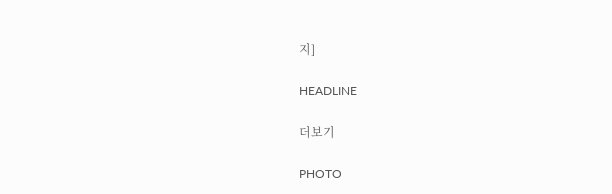지]

HEADLINE

더보기

PHOTO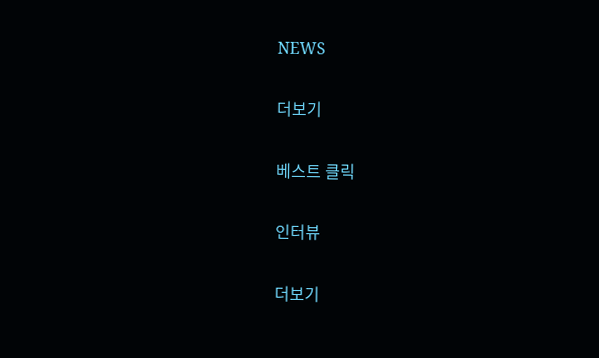NEWS

더보기

베스트 클릭

인터뷰

더보기